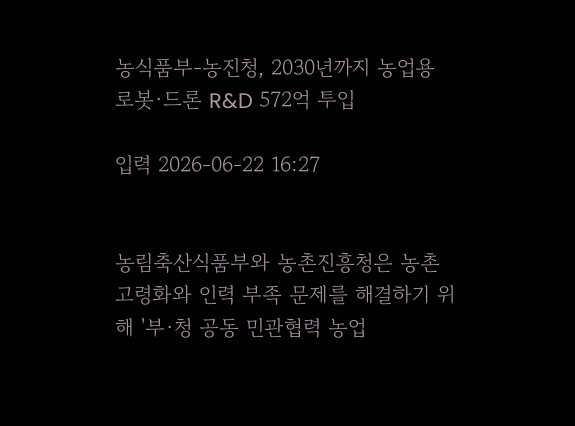농식품부-농진청, 2030년까지 농업용 로봇·드론 R&D 572억 투입

입력 2026-06-22 16:27


농림축산식품부와 농촌진흥청은 농촌 고령화와 인력 부족 문제를 해결하기 위해 '부·청 공동 민관협력 농업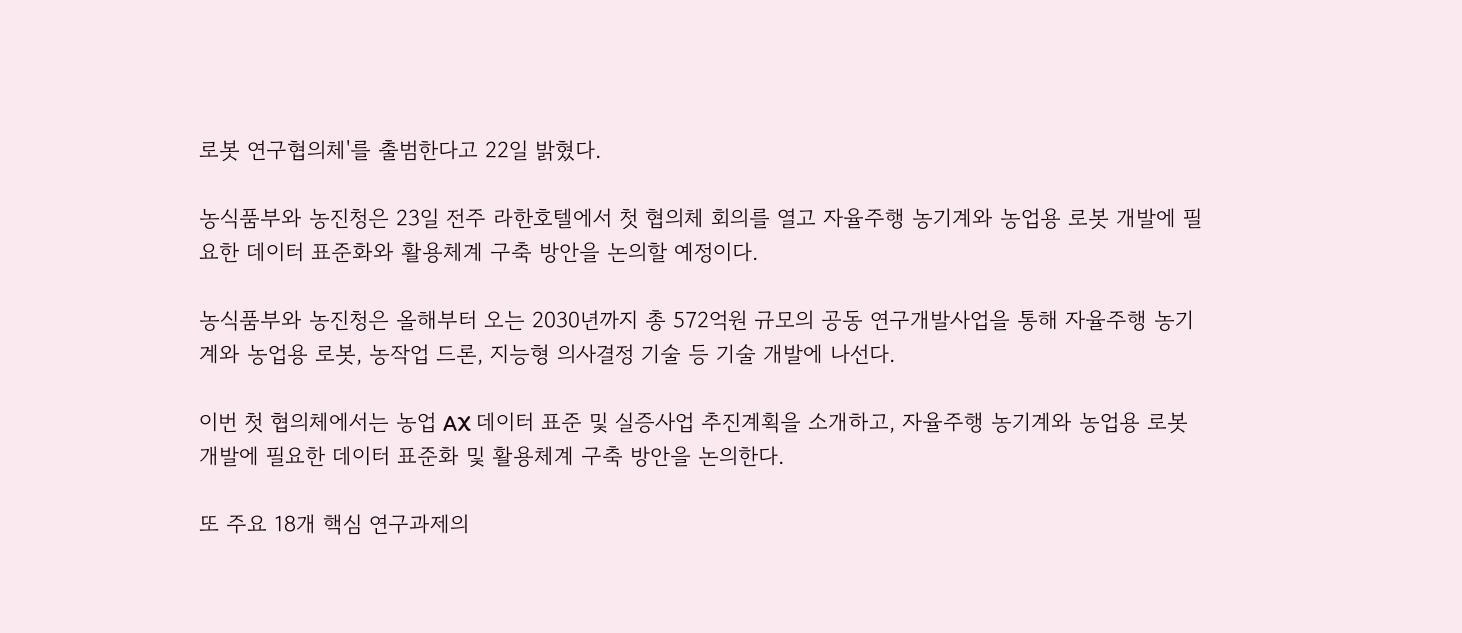로봇 연구협의체'를 출범한다고 22일 밝혔다.

농식품부와 농진청은 23일 전주 라한호텔에서 첫 협의체 회의를 열고 자율주행 농기계와 농업용 로봇 개발에 필요한 데이터 표준화와 활용체계 구축 방안을 논의할 예정이다.

농식품부와 농진청은 올해부터 오는 2030년까지 총 572억원 규모의 공동 연구개발사업을 통해 자율주행 농기계와 농업용 로봇, 농작업 드론, 지능형 의사결정 기술 등 기술 개발에 나선다.

이번 첫 협의체에서는 농업 AX 데이터 표준 및 실증사업 추진계획을 소개하고, 자율주행 농기계와 농업용 로봇 개발에 필요한 데이터 표준화 및 활용체계 구축 방안을 논의한다.

또 주요 18개 핵심 연구과제의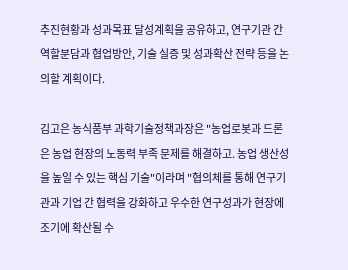추진현황과 성과목표 달성계획을 공유하고, 연구기관 간 역할분담과 협업방안, 기술 실증 및 성과확산 전략 등을 논의할 계획이다.

김고은 농식품부 과학기술정책과장은 "농업로봇과 드론은 농업 현장의 노동력 부족 문제를 해결하고. 농업 생산성을 높일 수 있는 핵심 기술"이라며 "협의체를 통해 연구기관과 기업 간 협력을 강화하고 우수한 연구성과가 현장에 조기에 확산될 수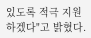있도록 적극 지원하겠다"고 밝혔다.